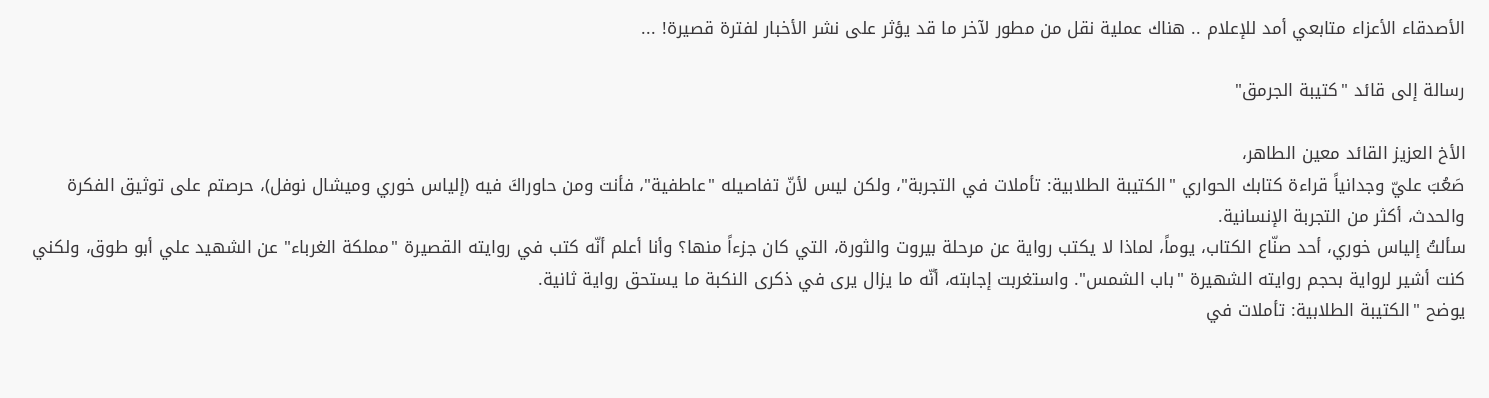الأصدقاء الأعزاء متابعي أمد للإعلام .. هناك عملية نقل من مطور لآخر ما قد يؤثر على نشر الأخبار لفترة قصيرة! ...

رسالة إلى قائد "كتيبة الجرمق"

الأخ العزيز القائد معين الطاهر،
صَعُبَ عليّ وجدانياً قراءة كتابك الحواري "الكتيبة الطلابية: تأملات في التجربة"، ولكن ليس لأنّ تفاصيله "عاطفية"، فأنت ومن حاوراكَ فيه (إلياس خوري وميشال نوفل)، حرصتم على توثيق الفكرة والحدث، أكثر من التجربة الإنسانية.
سألتُ إلياس خوري، أحد صنّاع الكتاب، يوماً، لماذا لا يكتب رواية عن مرحلة بيروت والثورة، التي كان جزءاً منها؟ وأنا أعلم أنّه كتب في روايته القصيرة "مملكة الغرباء" عن الشهيد علي أبو طوق، ولكني كنت أشير لرواية بحجم روايته الشهيرة "باب الشمس". واستغربت إجابته، أنّه ما يزال يرى في ذكرى النكبة ما يستحق رواية ثانية.
يوضح "الكتيبة الطلابية: تأملات في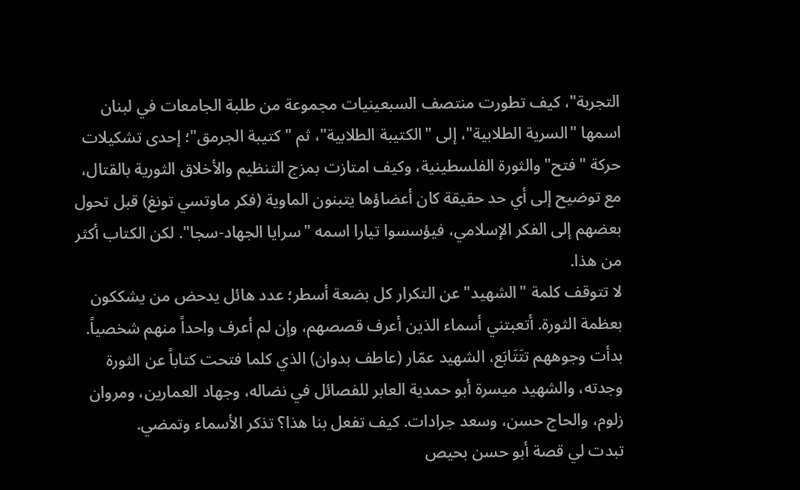التجربة"، كيف تطورت منتصف السبعينيات مجموعة من طلبة الجامعات في لبنان اسمها "السرية الطلابية"، إلى "الكتيبة الطلابية"، ثم "كتيبة الجرمق"؛ إحدى تشكيلات حركة "فتح" والثورة الفلسطينية، وكيف امتازت بمزج التنظيم والأخلاق الثورية بالقتال، مع توضيح إلى أي حد حقيقة كان أعضاؤها يتبنون الماوية (فكر ماوتسي تونغ) قبل تحول بعضهم إلى الفكر الإسلامي، فيؤسسوا تيارا اسمه "سرايا الجهاد-سجا". لكن الكتاب أكثر من هذا.
لا تتوقف كلمة "الشهيد" عن التكرار كل بضعة أسطر؛ عدد هائل يدحض من يشككون بعظمة الثورة. أتعبتني أسماء الذين أعرف قصصهم، وإن لم أعرف واحداً منهم شخصياً. بدأت وجوههم تتَتَابَع، الشهيد عمّار (عاطف بدوان) الذي كلما فتحت كتاباً عن الثورة وجدته، والشهيد ميسرة أبو حمدية العابر للفصائل في نضاله، وجهاد العمارين، ومروان زلوم، والحاج حسن، وسعد جرادات. كيف تفعل بنا هذا؟ تذكر الأسماء وتمضي.
تبدت لي قصة أبو حسن بحيص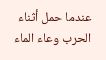عندما حمل أثناء الحرب وعاء الماء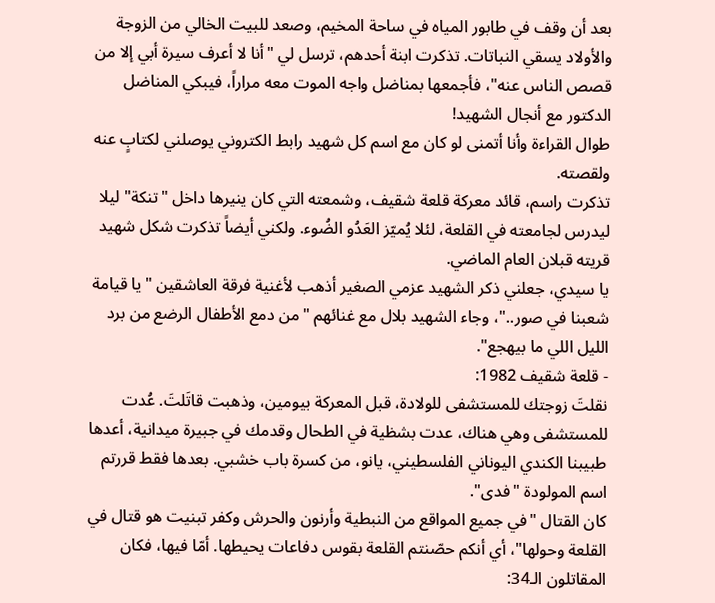بعد أن وقف في طابور المياه في ساحة المخيم، وصعد للبيت الخالي من الزوجة والأولاد يسقي النباتات. تذكرت ابنة أحدهم، ترسل لي "أنا لا أعرف سيرة أبي إلا من قصص الناس عنه"، فأجمعها بمناضل واجه الموت معه مراراً، فيبكي المناضل الدكتور مع أنجال الشهيد!
طوال القراءة وأنا أتمنى لو كان مع اسم كل شهيد رابط الكتروني يوصلني لكتابٍ عنه ولقصته.
تذكرت راسم، قائد معركة قلعة شقيف، وشمعته التي كان ينيرها داخل "تنكة" ليلا ليدرس لجامعته في القلعة، لئلا يُميّز العَدُو الضُوء. ولكني أيضاً تذكرت شكل شهيد قريته قبلان العام الماضي.
يا سيدي، جعلني ذكر الشهيد عزمي الصغير أذهب لأغنية فرقة العاشقين "يا قيامة شعبنا في صور.."، وجاء الشهيد بلال مع غنائهم "من دمع الأطفال الرضع من برد الليل اللي ما بيهجع".
- قلعة شقيف 1982:
نقلتَ زوجتك للمستشفى للولادة، قبل المعركة بيومين، وذهبت قاتَلتَ. عُدت للمستشفى وهي هناك، عدت بشظية في الطحال وقدمك في جبيرة ميدانية، أعدها طبيبنا الكندي اليوناني الفلسطيني، يانو، من كسرة باب خشبي. بعدها فقط قررتم اسم المولودة "فدى".
كان القتال "في جميع المواقع من النبطية وأرنون والحرش وكفر تبنيت هو قتال في القلعة وحولها"، أي أنكم حصّنتم القلعة بقوس دفاعات يحيطها. أمّا فيها، فكان المقاتلون الـ34: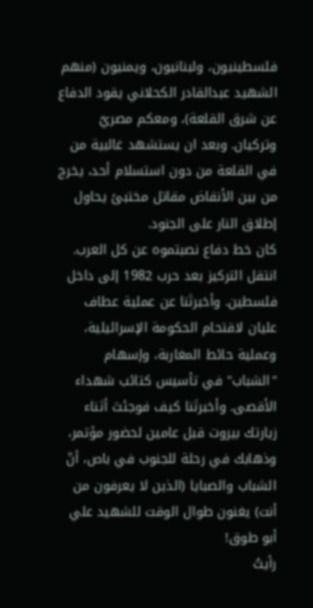فلسطينيون، ولبنانيون، ويمنيون (منهم الشهيد عبدالقادر الكحلاني يقود الدفاع عن شرق القلعة)، ومعكم مصريٌ وتركيان. وبعد ان يستشهد غالبية من في القلعة من دون استسلام أحد، يخرج من بين الأنقاض مقاتل مختبئ يحاول إطلاق النار على الجنود.
كان خط دفاع نصبتموه عن كل العرب.
انتقل التركيز بعد حرب 1982 إلى داخل فلسطين. وأخبرتَنا عن عملية عطاف عليان لاقتحام الحكومة الإسرائيلية، وعملية حائط المغاربة، وإسهام "الشباب" في تأسيس كتائب شهداء الأقصى. وأخبرتَنا كيف فوجئتَ أثناء زيارتك بيروت قبل عامين لحضور مؤتمر، وذهابك في رحلة للجنوب في باص، أنّ الشباب والصبايا (الذين لا يعرفون من أنت) يغنون طوال الوقت للشهيد علي أبو طوق!
رأيتُ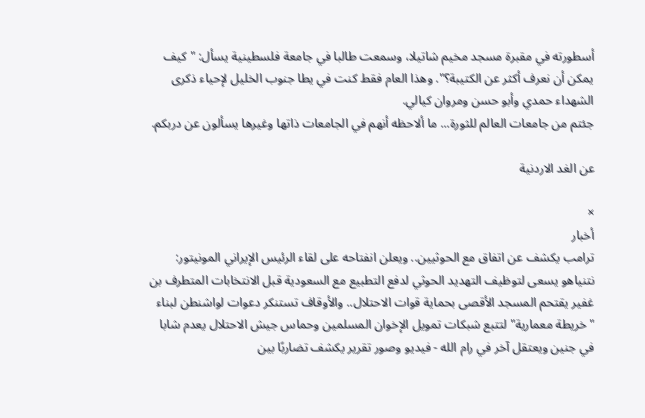أسطورته في مقبرة مسجد مخيم شاتيلا، وسمعت طالبا في جامعة فلسطينية يسأل: "كيف يمكن أن نعرف أكثر عن الكتيبة؟". وهذا العام فقط كنت في يطا جنوب الخليل لإحياء ذكرى الشهداء حمدي وأبو حسن ومروان كيالي.
جئتم من جامعات العالم للثورة... ما ألاحظه أنهم في الجامعات ذاتها وغيرها يسألون عن دربكم.

عن الغد الاردنية

×
أخبار
ترامب يكشف عن اتفاق مع الحوثيين.. ويعلن انفتاحه على لقاء الرئيس الإيراني المونيتور: نتنياهو يسعى لتوظيف التهديد الحوثي لدفع التطبيع مع السعودية قبل الانتخابات المتطرف بن غفير يقتحم المسجد الأقصى بحماية قوات الاحتلال.. والأوقاف تستنكر دعوات لواشنطن لبناء "خريطة معمارية" لتتبع شبكات تمويل الإخوان المسلمين وحماس جيش الاحتلال يعدم شابا في جنين ويعتقل آخر في رام الله - فيديو وصور تقرير يكشف تضاربًا بين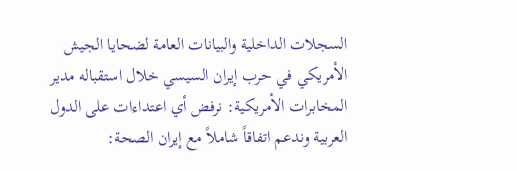السجلات الداخلية والبيانات العامة لضحايا الجيش الأمريكي في حرب إيران السيسي خلال استقباله مدير المخابرات الأمريكية: نرفض أي اعتداءات على الدول العربية وندعم اتفاقاً شاملاً مع إيران الصحة: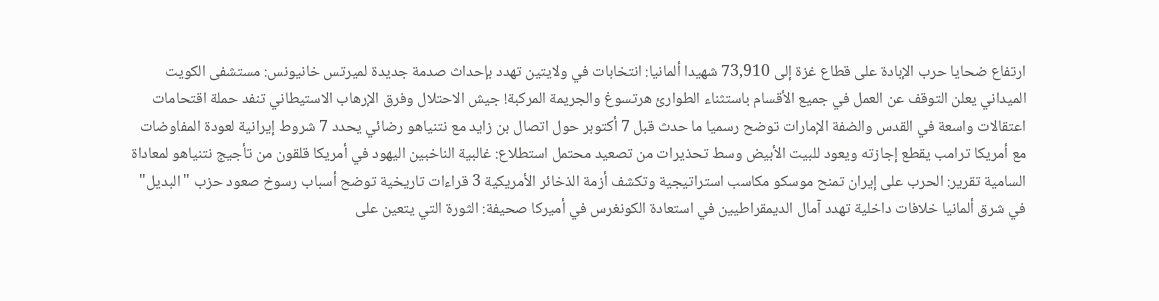ارتفاع ضحايا حرب الإبادة على قطاع غزة إلى 73,910 شهيدا ألمانيا: انتخابات في ولايتين تهدد بإحداث صدمة جديدة لميرتس خانيونس: مستشفى الكويت الميداني يعلن التوقف عن العمل في جميع الأقسام باستثناء الطوارئ هرتسوغ والجريمة المركبة! جيش الاحتلال وفرق الإرهاب الاستيطاني تنفد حملة اقتحامات اعتقالات واسعة في القدس والضفة الإمارات توضح رسميا ما حدث قبل 7 أكتوبر حول اتصال بن زايد مع نتنياهو رضائي يحدد 7 شروط إيرانية لعودة المفاوضات مع أمريكا ترامب يقطع إجازته ويعود للبيت الأبيض وسط تحذيرات من تصعيد محتمل استطلاع: غالبية الناخبين اليهود في أمريكا قلقون من تأجيج نتنياهو لمعاداة السامية تقرير: الحرب على إيران تمنح موسكو مكاسب استراتيجية وتكشف أزمة الذخائر الأمريكية 3 قراءات تاريخية توضح أسباب رسوخ صعود حزب "البديل" في شرق ألمانيا خلافات داخلية تهدد آمال الديمقراطيين في استعادة الكونغرس في أميركا صحيفة: الثورة التي يتعين على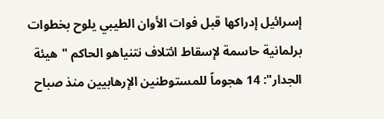إسرائيل إدراكها قبل فوات الأوان الطيبي يلوح بخطوات برلمانية حاسمة لإسقاط ائتلاف نتنياهو الحاكم "هيئة الجدار": 14 هجوماً للمستوطنين الإرهابيين منذ صباح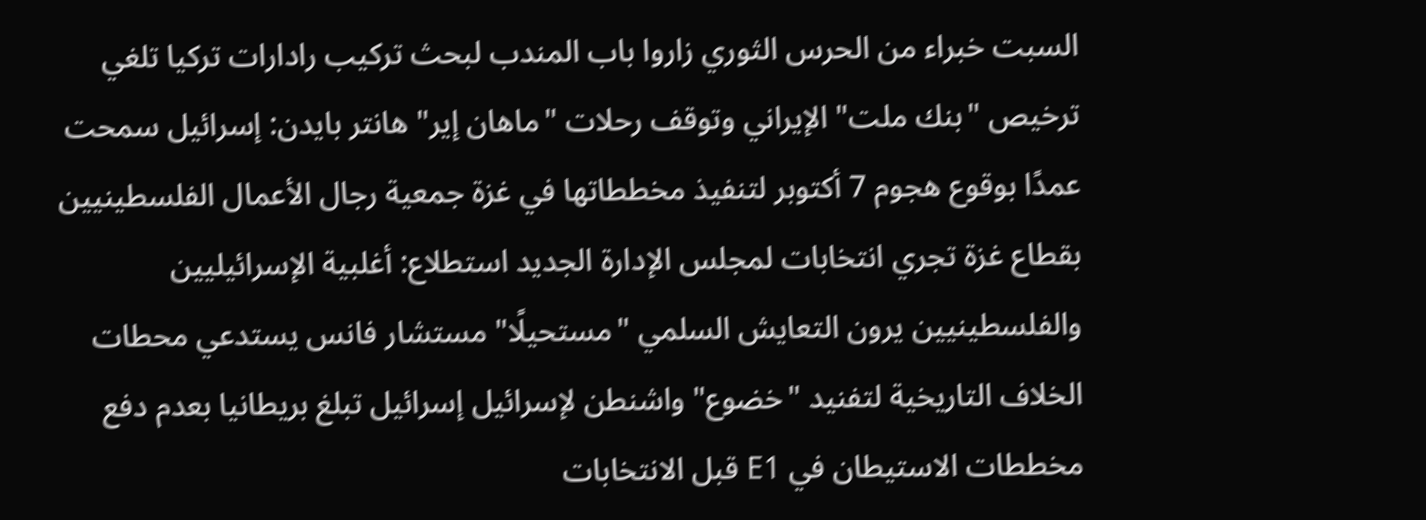السبت خبراء من الحرس الثوري زاروا باب المندب لبحث تركيب رادارات تركيا تلغي ترخيص "بنك ملت" الإيراني وتوقف رحلات "ماهان إير" هانتر بايدن: إسرائيل سمحت عمدًا بوقوع هجوم 7 أكتوبر لتنفيذ مخططاتها في غزة جمعية رجال الأعمال الفلسطينيين بقطاع غزة تجري انتخابات لمجلس الإدارة الجديد استطلاع: أغلبية الإسرائيليين والفلسطينيين يرون التعايش السلمي "مستحيلًا" مستشار فانس يستدعي محطات الخلاف التاريخية لتفنيد "خضوع" واشنطن لإسرائيل إسرائيل تبلغ بريطانيا بعدم دفع مخططات الاستيطان في E1 قبل الانتخابات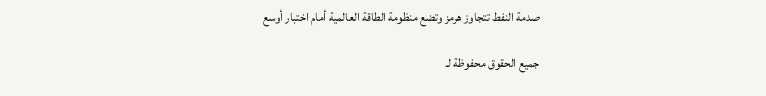صدمة النفط تتجاوز هرمز وتضع منظومة الطاقة العالمية أمام اختبار أوسع

جميع الحقوق محفوظة لـ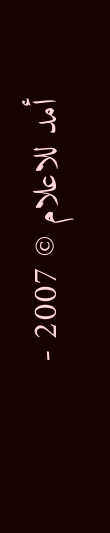أمد للاعلام © 2007 -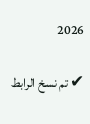2026

✔ تم نسخ الرابط